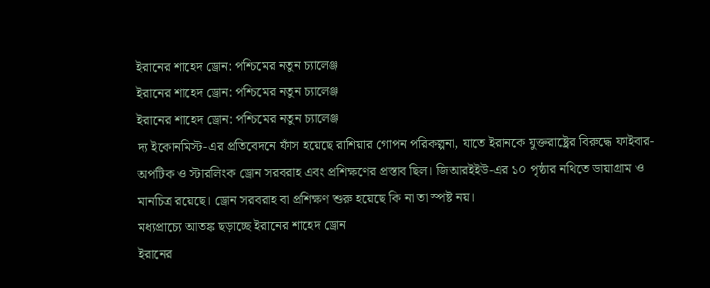ইরানের শাহেদ ড্রোন: পশ্চিমের নতুন চ্যালেঞ্জ
ইরানের শাহেদ ড্রোন: পশ্চিমের নতুন চ্যালেঞ্জ
ইরানের শাহেদ ড্রোন: পশ্চিমের নতুন চ্যালেঞ্জ
দ্য ইকোনমিস্ট-এর প্রতিবেদনে ফাঁস হয়েছে রাশিয়ার গোপন পরিকল্পনা, যাতে ইরানকে যুক্তরাষ্ট্রের বিরুদ্ধে ফাইবার-অপটিক ও স্টারলিংক ড্রোন সরবরাহ এবং প্রশিক্ষণের প্রস্তাব ছিল। জিআরইইউ-এর ১০ পৃষ্ঠার নথিতে ডায়াগ্রাম ও মানচিত্র রয়েছে। ড্রোন সরবরাহ বা প্রশিক্ষণ শুরু হয়েছে কি না তা স্পষ্ট নয়।
মধ্যপ্রাচ্যে আতঙ্ক ছড়াচ্ছে ইরানের শাহেদ ড্রোন
ইরানের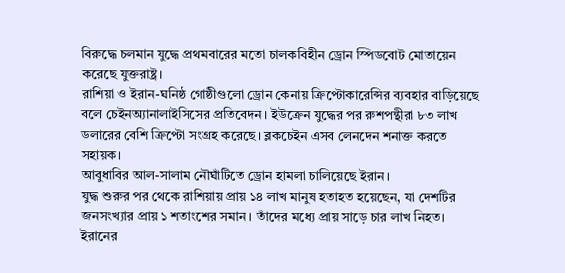বিরুদ্ধে চলমান যুদ্ধে প্রথমবারের মতো চালকবিহীন ড্রোন স্পিডবোট মোতায়েন করেছে যুক্তরাষ্ট্র।
রাশিয়া ও ইরান-ঘনিষ্ঠ গোষ্ঠীগুলো ড্রোন কেনায় ক্রিপ্টোকারেন্সির ব্যবহার বাড়িয়েছে বলে চেইনঅ্যানালাইসিসের প্রতিবেদন। ইউক্রেন যুদ্ধের পর রুশপন্থীরা ৮৩ লাখ ডলারের বেশি ক্রিপ্টো সংগ্রহ করেছে। ব্লকচেইন এসব লেনদেন শনাক্ত করতে সহায়ক।
আবুধাবির আল-সালাম নৌঘাঁটিতে ড্রোন হামলা চালিয়েছে ইরান।
যুদ্ধ শুরুর পর থেকে রাশিয়ায় প্রায় ১৪ লাখ মানুষ হতাহত হয়েছেন, যা দেশটির জনসংখ্যার প্রায় ১ শতাংশের সমান। তাঁদের মধ্যে প্রায় সাড়ে চার লাখ নিহত।
ইরানের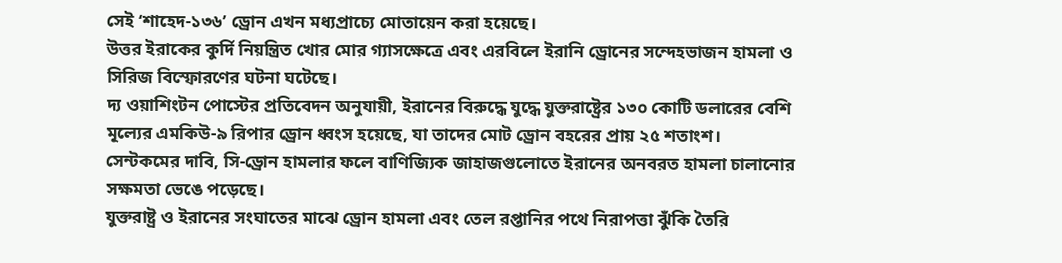সেই ‘শাহেদ-১৩৬’ ড্রোন এখন মধ্যপ্রাচ্যে মোতায়েন করা হয়েছে।
উত্তর ইরাকের কুর্দি নিয়ন্ত্রিত খোর মোর গ্যাসক্ষেত্রে এবং এরবিলে ইরানি ড্রোনের সন্দেহভাজন হামলা ও সিরিজ বিস্ফোরণের ঘটনা ঘটেছে।
দ্য ওয়াশিংটন পোস্টের প্রতিবেদন অনুযায়ী, ইরানের বিরুদ্ধে যুদ্ধে যুক্তরাষ্ট্রের ১৩০ কোটি ডলারের বেশি মূল্যের এমকিউ-৯ রিপার ড্রোন ধ্বংস হয়েছে, যা তাদের মোট ড্রোন বহরের প্রায় ২৫ শতাংশ।
সেন্টকমের দাবি, সি-ড্রোন হামলার ফলে বাণিজ্যিক জাহাজগুলোতে ইরানের অনবরত হামলা চালানোর সক্ষমতা ভেঙে পড়েছে।
যুক্তরাষ্ট্র ও ইরানের সংঘাতের মাঝে ড্রোন হামলা এবং তেল রপ্তানির পথে নিরাপত্তা ঝুঁকি তৈরি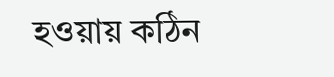হওয়ায় কঠিন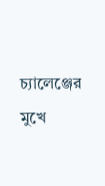চ্যালেঞ্জের মুখে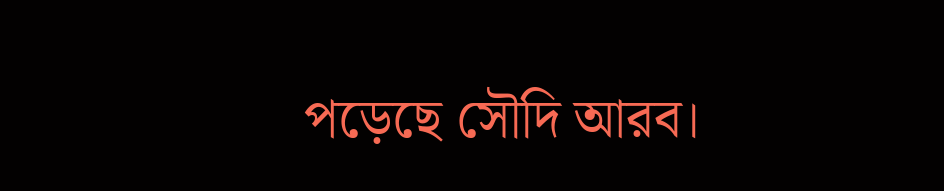পড়েছে সৌদি আরব।